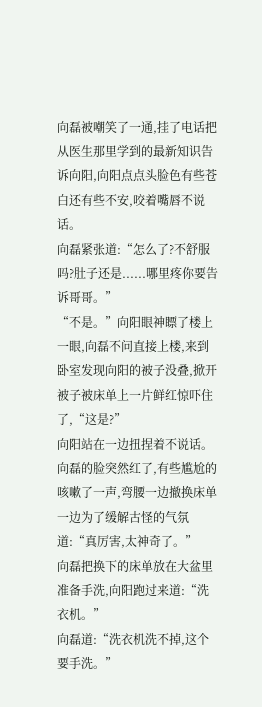向磊被嘲笑了一通,挂了电话把从医生那里学到的最新知识告诉向阳,向阳点点头脸色有些苍白还有些不安,咬着嘴唇不说话。
向磊紧张道:“怎么了?不舒服吗?肚子还是......哪里疼你要告诉哥哥。”
“不是。”向阳眼神瞟了楼上一眼,向磊不问直接上楼,来到卧室发现向阳的被子没叠,掀开被子被床单上一片鲜红惊吓住了,“这是?”
向阳站在一边扭捏着不说话。
向磊的脸突然红了,有些尴尬的咳嗽了一声,弯腰一边撤换床单一边为了缓解古怪的气氛道:“真厉害,太神奇了。”
向磊把换下的床单放在大盆里准备手洗,向阳跑过来道:“洗衣机。”
向磊道:“洗衣机洗不掉,这个要手洗。”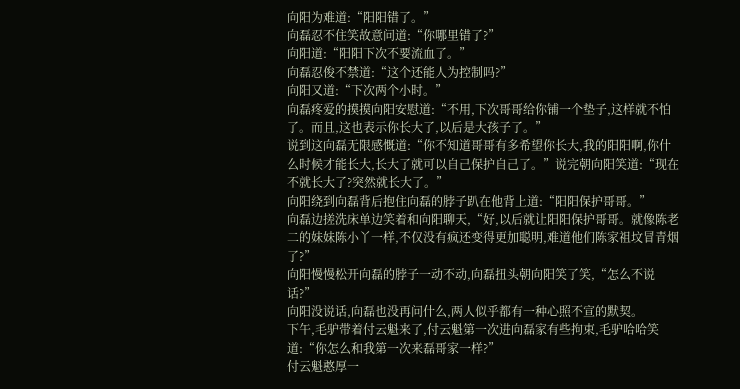向阳为难道:“阳阳错了。”
向磊忍不住笑故意问道:“你哪里错了?”
向阳道:“阳阳下次不要流血了。”
向磊忍俊不禁道:“这个还能人为控制吗?”
向阳又道:“下次两个小时。”
向磊疼爱的摸摸向阳安慰道:“不用,下次哥哥给你铺一个垫子,这样就不怕了。而且,这也表示你长大了,以后是大孩子了。”
说到这向磊无限感慨道:“你不知道哥哥有多希望你长大,我的阳阳啊,你什么时候才能长大,长大了就可以自己保护自己了。”说完朝向阳笑道:“现在不就长大了?突然就长大了。”
向阳绕到向磊背后抱住向磊的脖子趴在他背上道:“阳阳保护哥哥。”
向磊边搓洗床单边笑着和向阳聊天,“好,以后就让阳阳保护哥哥。就像陈老二的妹妹陈小丫一样,不仅没有疯还变得更加聪明,难道他们陈家祖坟冒青烟了?”
向阳慢慢松开向磊的脖子一动不动,向磊扭头朝向阳笑了笑,“怎么不说话?”
向阳没说话,向磊也没再问什么,两人似乎都有一种心照不宣的默契。
下午,毛驴带着付云魁来了,付云魁第一次进向磊家有些拘束,毛驴哈哈笑道:“你怎么和我第一次来磊哥家一样?”
付云魁憨厚一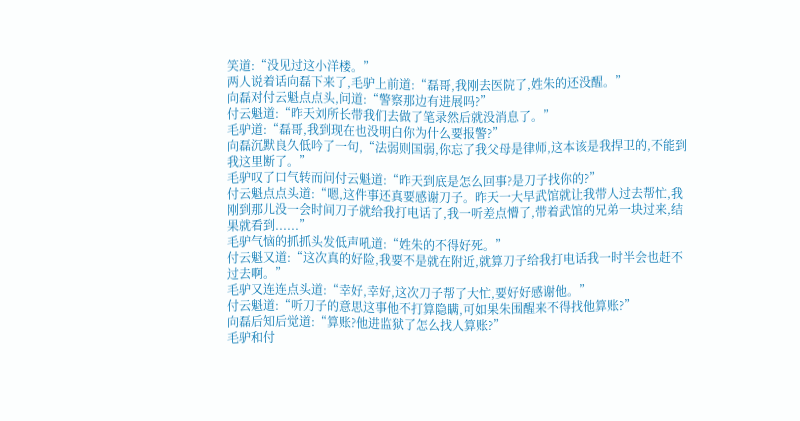笑道:“没见过这小洋楼。”
两人说着话向磊下来了,毛驴上前道:“磊哥,我刚去医院了,姓朱的还没醒。”
向磊对付云魁点点头,问道:“警察那边有进展吗?”
付云魁道:“昨天刘所长带我们去做了笔录然后就没消息了。”
毛驴道:“磊哥,我到现在也没明白你为什么要报警?”
向磊沉默良久低吟了一句,“法弱则国弱,你忘了我父母是律师,这本该是我捍卫的,不能到我这里断了。”
毛驴叹了口气转而问付云魁道:“昨天到底是怎么回事?是刀子找你的?”
付云魁点点头道:“嗯,这件事还真要感谢刀子。昨天一大早武馆就让我带人过去帮忙,我刚到那儿没一会时间刀子就给我打电话了,我一听差点懵了,带着武馆的兄弟一块过来,结果就看到......”
毛驴气恼的抓抓头发低声吼道:“姓朱的不得好死。”
付云魁又道:“这次真的好险,我要不是就在附近,就算刀子给我打电话我一时半会也赶不过去啊。”
毛驴又连连点头道:“幸好,幸好,这次刀子帮了大忙,要好好感谢他。”
付云魁道:“听刀子的意思这事他不打算隐瞒,可如果朱围醒来不得找他算账?”
向磊后知后觉道:“算账?他进监狱了怎么找人算账?”
毛驴和付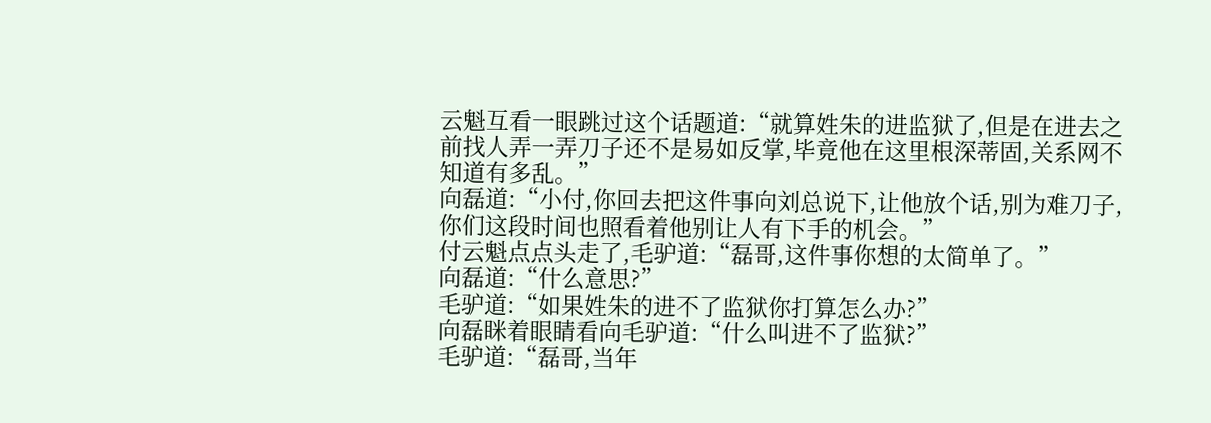云魁互看一眼跳过这个话题道:“就算姓朱的进监狱了,但是在进去之前找人弄一弄刀子还不是易如反掌,毕竟他在这里根深蒂固,关系网不知道有多乱。”
向磊道:“小付,你回去把这件事向刘总说下,让他放个话,别为难刀子,你们这段时间也照看着他别让人有下手的机会。”
付云魁点点头走了,毛驴道:“磊哥,这件事你想的太简单了。”
向磊道:“什么意思?”
毛驴道:“如果姓朱的进不了监狱你打算怎么办?”
向磊眯着眼睛看向毛驴道:“什么叫进不了监狱?”
毛驴道:“磊哥,当年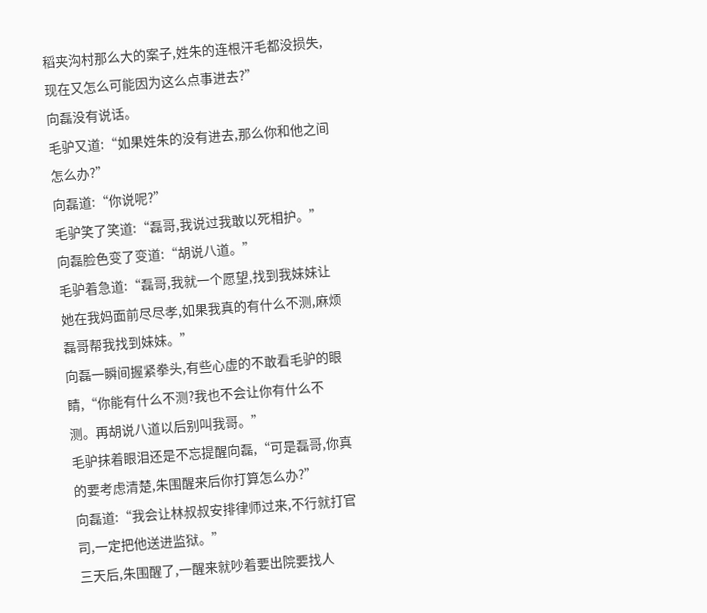稻夹沟村那么大的案子,姓朱的连根汗毛都没损失,现在又怎么可能因为这么点事进去?”
向磊没有说话。
毛驴又道:“如果姓朱的没有进去,那么你和他之间怎么办?”
向磊道:“你说呢?”
毛驴笑了笑道:“磊哥,我说过我敢以死相护。”
向磊脸色变了变道:“胡说八道。”
毛驴着急道:“磊哥,我就一个愿望,找到我妹妹让她在我妈面前尽尽孝,如果我真的有什么不测,麻烦磊哥帮我找到妹妹。”
向磊一瞬间握紧拳头,有些心虚的不敢看毛驴的眼睛,“你能有什么不测?我也不会让你有什么不测。再胡说八道以后别叫我哥。”
毛驴抹着眼泪还是不忘提醒向磊,“可是磊哥,你真的要考虑清楚,朱围醒来后你打算怎么办?”
向磊道:“我会让林叔叔安排律师过来,不行就打官司,一定把他送进监狱。”
三天后,朱围醒了,一醒来就吵着要出院要找人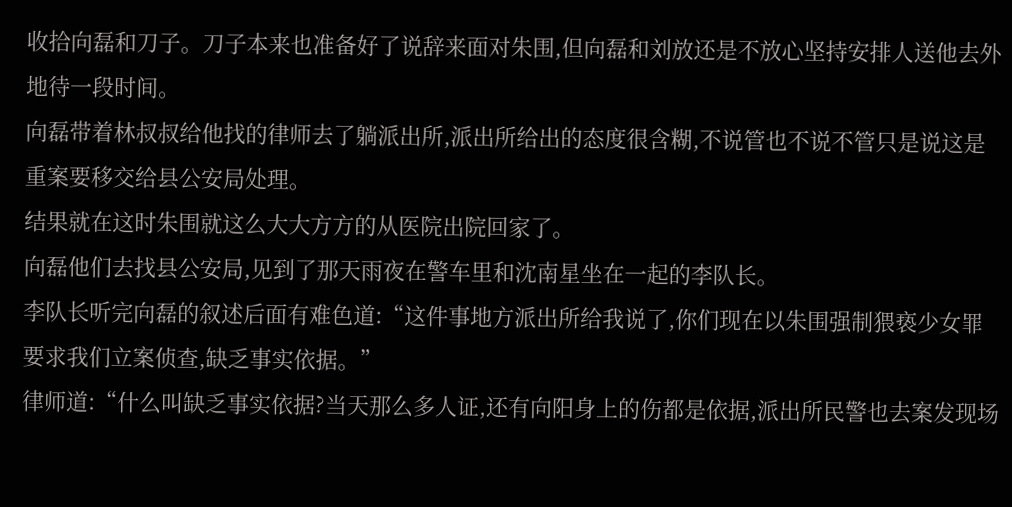收拾向磊和刀子。刀子本来也准备好了说辞来面对朱围,但向磊和刘放还是不放心坚持安排人送他去外地待一段时间。
向磊带着林叔叔给他找的律师去了躺派出所,派出所给出的态度很含糊,不说管也不说不管只是说这是重案要移交给县公安局处理。
结果就在这时朱围就这么大大方方的从医院出院回家了。
向磊他们去找县公安局,见到了那天雨夜在警车里和沈南星坐在一起的李队长。
李队长听完向磊的叙述后面有难色道:“这件事地方派出所给我说了,你们现在以朱围强制猥亵少女罪要求我们立案侦查,缺乏事实依据。”
律师道:“什么叫缺乏事实依据?当天那么多人证,还有向阳身上的伤都是依据,派出所民警也去案发现场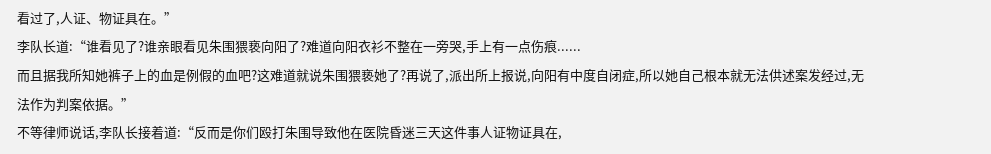看过了,人证、物证具在。”
李队长道:“谁看见了?谁亲眼看见朱围猥亵向阳了?难道向阳衣衫不整在一旁哭,手上有一点伤痕......
而且据我所知她裤子上的血是例假的血吧?这难道就说朱围猥亵她了?再说了,派出所上报说,向阳有中度自闭症,所以她自己根本就无法供述案发经过,无法作为判案依据。”
不等律师说话,李队长接着道:“反而是你们殴打朱围导致他在医院昏迷三天这件事人证物证具在,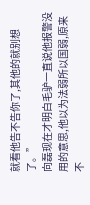就看他告不告你了,其他的就别想了。”
向磊现在才明白毛驴一直说他报警没用的意思,他以为法弱所以国弱,原来不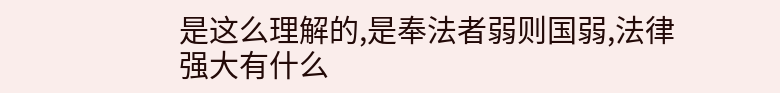是这么理解的,是奉法者弱则国弱,法律强大有什么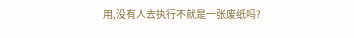用,没有人去执行不就是一张废纸吗?